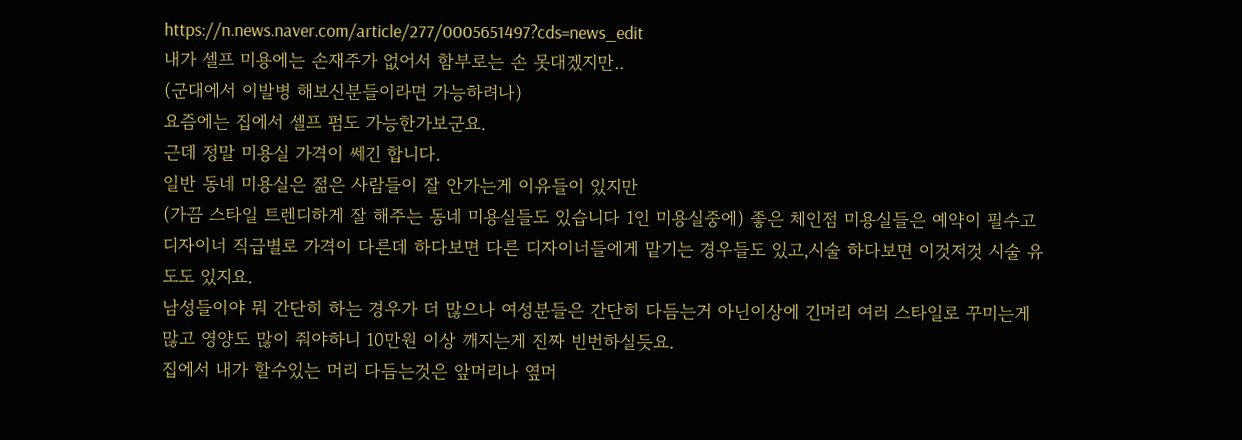https://n.news.naver.com/article/277/0005651497?cds=news_edit
내가 셀프 미용에는 손재주가 없어서 함부로는 손 못대겠지만..
(군대에서 이발병 해보신분들이라면 가능하려나)
요즘에는 집에서 셀프 펌도 가능한가보군요.
근데 정말 미용실 가격이 쎄긴 합니다.
일반 동네 미용실은 젊은 사람들이 잘 안가는게 이유들이 있지만
(가끔 스타일 트렌디하게 잘 해주는 동네 미용실들도 있습니다 1인 미용실중에) 좋은 체인점 미용실들은 예약이 필수고 디자이너 직급별로 가격이 다른데 하다보면 다른 디자이너들에게 맡기는 경우들도 있고,시술 하다보면 이것저것 시술 유도도 있지요.
남성들이야 뭐 간단히 하는 경우가 더 많으나 여성분들은 간단히 다듬는거 아닌이상에 긴머리 여러 스타일로 꾸미는게 많고 영양도 많이 줘야하니 10만원 이상 깨지는게 진짜 빈번하실듯요.
집에서 내가 할수있는 머리 다듬는것은 앞머리나 옆머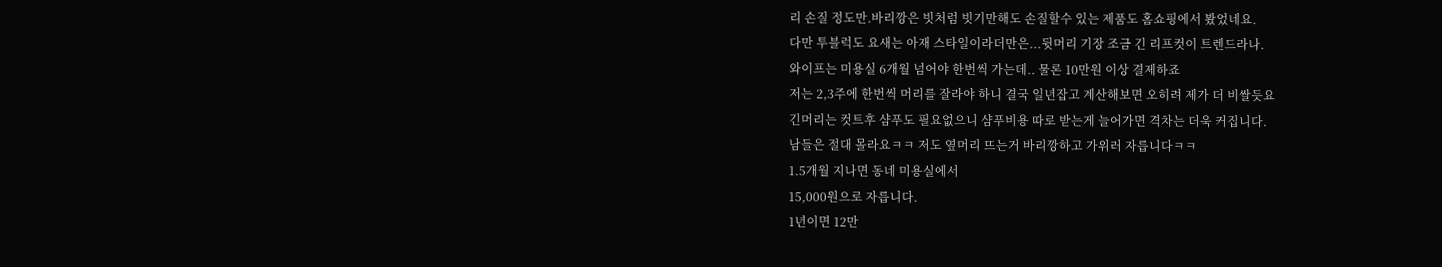리 손질 정도만.바리깡은 빗처럼 빗기만해도 손질할수 있는 제품도 홈쇼핑에서 봤었네요.
다만 투블럭도 요새는 아재 스타일이라더만은...뒷머리 기장 조금 긴 리프컷이 트렌드라나.
와이프는 미용실 6개월 넘어야 한번씩 가는데.. 물론 10만원 이상 결제하죠
저는 2,3주에 한번씩 머리를 잘라야 하니 결국 일년잡고 계산해보면 오히려 제가 더 비쌀듯요
긴머리는 컷트후 샴푸도 필요없으니 샴푸비용 따로 받는게 늘어가면 격차는 더욱 커집니다.
남들은 절대 몰라요ㅋㅋ 저도 옆머리 뜨는거 바리깡하고 가위러 자릅니다ㅋㅋ
1.5개월 지나면 동네 미용실에서
15,000원으로 자릅니다.
1년이면 12만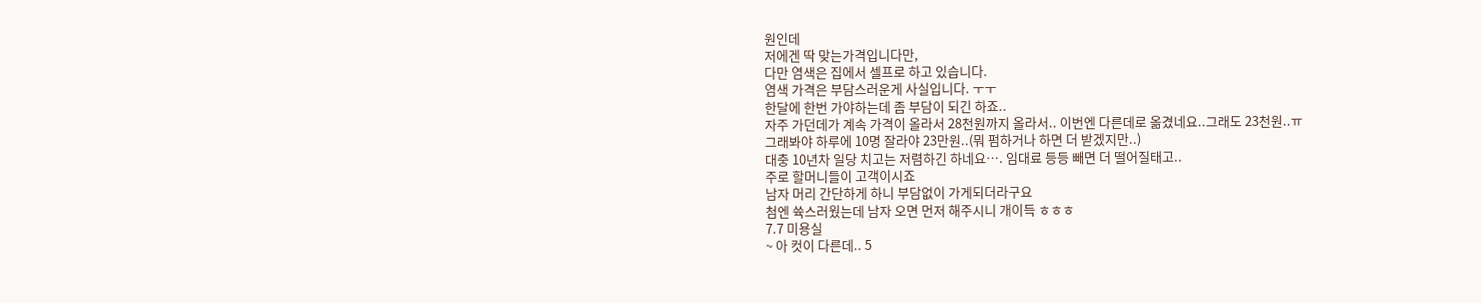원인데
저에겐 딱 맞는가격입니다만,
다만 염색은 집에서 셀프로 하고 있습니다.
염색 가격은 부담스러운게 사실입니다. ㅜㅜ
한달에 한번 가야하는데 좀 부담이 되긴 하죠..
자주 가던데가 계속 가격이 올라서 28천원까지 올라서.. 이번엔 다른데로 옮겼네요..그래도 23천원..ㅠ
그래봐야 하루에 10명 잘라야 23만원..(뭐 펌하거나 하면 더 받겠지만..)
대충 10년차 일당 치고는 저렴하긴 하네요…. 임대료 등등 빼면 더 떨어질태고..
주로 할머니들이 고객이시죠
남자 머리 간단하게 하니 부담없이 가게되더라구요
첨엔 쓕스러웠는데 남자 오면 먼저 해주시니 개이득 ㅎㅎㅎ
7.7 미용실
~ 아 컷이 다른데.. 5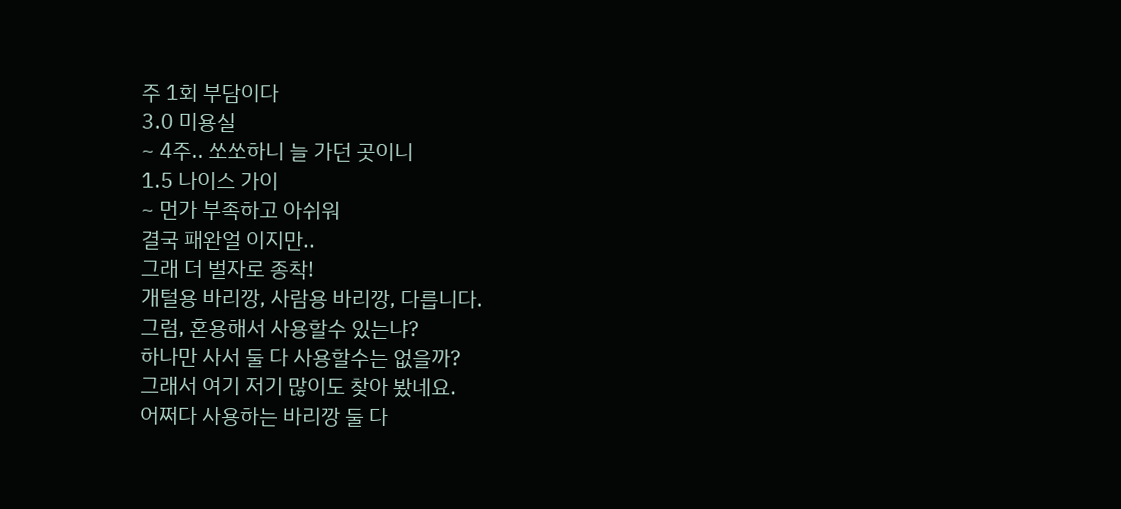주 1회 부담이다
3.0 미용실
~ 4주.. 쏘쏘하니 늘 가던 곳이니
1.5 나이스 가이
~ 먼가 부족하고 아쉬워
결국 패완얼 이지만..
그래 더 벌자로 종착!
개털용 바리깡, 사람용 바리깡, 다릅니다.
그럼, 혼용해서 사용할수 있는냐?
하나만 사서 둘 다 사용할수는 없을까?
그래서 여기 저기 많이도 찾아 봤네요.
어쩌다 사용하는 바리깡 둘 다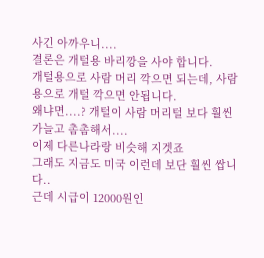사긴 아까우니....
결론은 개털용 바리깡을 사야 합니다.
개털용으로 사람 머리 깍으면 되는데, 사람용으로 개털 깍으면 안됩니다.
왜냐면....? 개털이 사람 머리털 보다 훨씬 가늘고 촘촘해서....
이제 다른나라랑 비슷해 지겟죠
그래도 지금도 미국 이런데 보단 훨씬 쌉니다..
근데 시급이 12000원인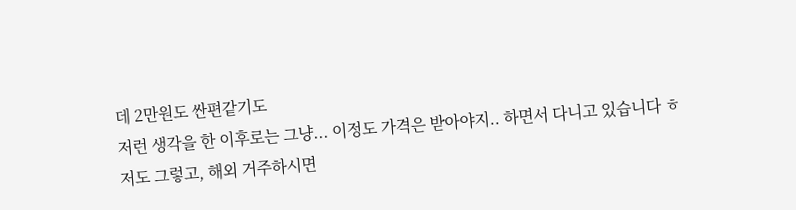데 2만원도 싼편같기도
저런 생각을 한 이후로는 그냥... 이정도 가격은 받아야지.. 하면서 다니고 있습니다 ㅎ
저도 그렇고, 해외 거주하시면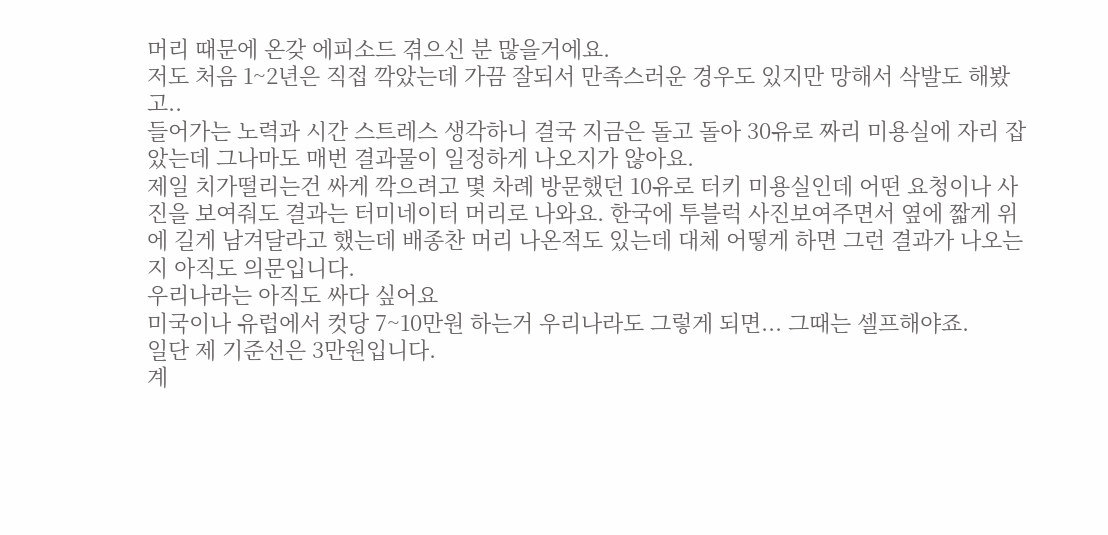머리 때문에 온갖 에피소드 겪으신 분 많을거에요.
저도 처음 1~2년은 직접 깍았는데 가끔 잘되서 만족스러운 경우도 있지만 망해서 삭발도 해봤고..
들어가는 노력과 시간 스트레스 생각하니 결국 지금은 돌고 돌아 30유로 짜리 미용실에 자리 잡았는데 그나마도 매번 결과물이 일정하게 나오지가 않아요.
제일 치가떨리는건 싸게 깍으려고 몇 차례 방문했던 10유로 터키 미용실인데 어떤 요청이나 사진을 보여줘도 결과는 터미네이터 머리로 나와요. 한국에 투블럭 사진보여주면서 옆에 짧게 위에 길게 남겨달라고 했는데 배종찬 머리 나온적도 있는데 대체 어떻게 하면 그런 결과가 나오는지 아직도 의문입니다.
우리나라는 아직도 싸다 싶어요
미국이나 유럽에서 컷당 7~10만원 하는거 우리나라도 그렇게 되면... 그때는 셀프해야죠.
일단 제 기준선은 3만원입니다.
계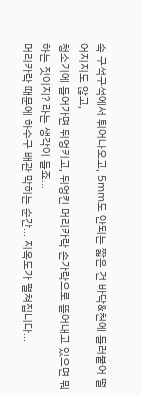속 구석구석에서 튀어나오고, 5mm도 안되는 짧은 건 바닥&천에 들러붙어 떨어지지도 않고,
청소기에 들어가면 뒤엉키고, 뒤엉킨 머리카락 손가락으로 뜯어내고 있으면 뭐하는 짓이지? 라는 생각이 들죠...
머리카락 때문에 하수구 배관 막히는 순간... 지옥도가 펼쳐집니다...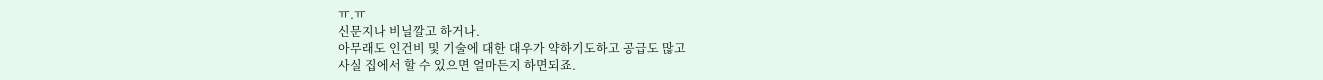ㅠ.ㅠ
신문지나 비닐깔고 하거나.
아무래도 인건비 및 기술에 대한 대우가 약하기도하고 공급도 많고
사실 집에서 할 수 있으면 얼마든지 하면되죠.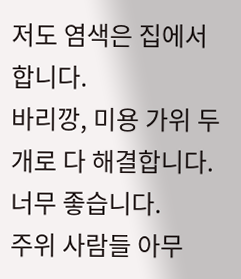저도 염색은 집에서 합니다.
바리깡, 미용 가위 두개로 다 해결합니다.
너무 좋습니다.
주위 사람들 아무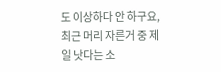도 이상하다 안 하구요, 최근 머리 자른거 중 제일 낫다는 소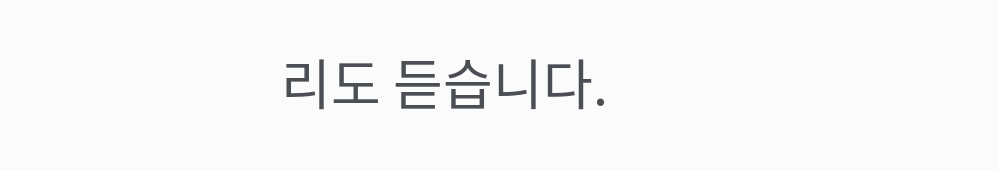리도 듣습니다.